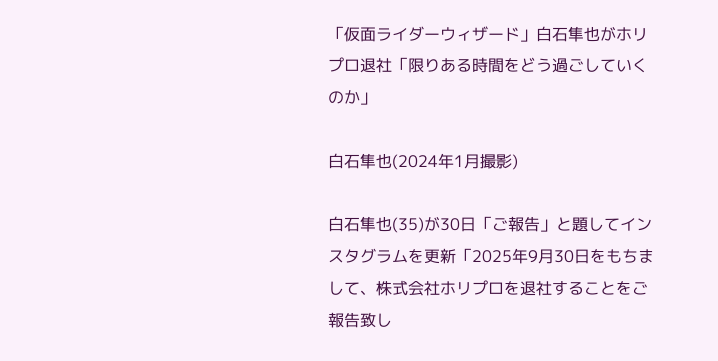「仮面ライダーウィザード」白石隼也がホリプロ退社「限りある時間をどう過ごしていくのか」

白石隼也(2024年1月撮影)

白石隼也(35)が30日「ご報告」と題してインスタグラムを更新「2025年9月30日をもちまして、株式会社ホリプロを退社することをご報告致し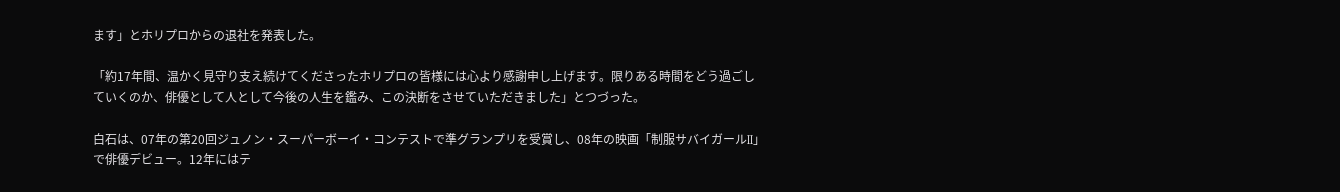ます」とホリプロからの退社を発表した。

「約17年間、温かく見守り支え続けてくださったホリプロの皆様には心より感謝申し上げます。限りある時間をどう過ごしていくのか、俳優として人として今後の人生を鑑み、この決断をさせていただきました」とつづった。

白石は、07年の第20回ジュノン・スーパーボーイ・コンテストで準グランプリを受賞し、08年の映画「制服サバイガールII」で俳優デビュー。12年にはテ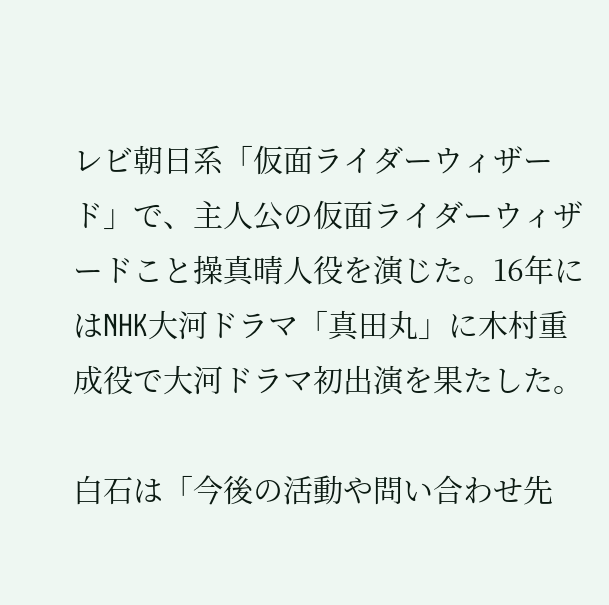レビ朝日系「仮面ライダーウィザード」で、主人公の仮面ライダーウィザードこと操真晴人役を演じた。16年にはNHK大河ドラマ「真田丸」に木村重成役で大河ドラマ初出演を果たした。

白石は「今後の活動や問い合わせ先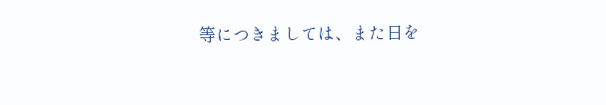等につきましては、また日を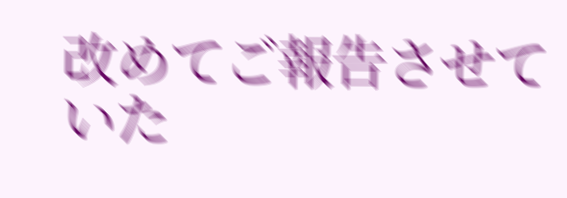改めてご報告させていた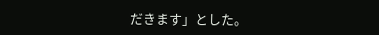だきます」とした。